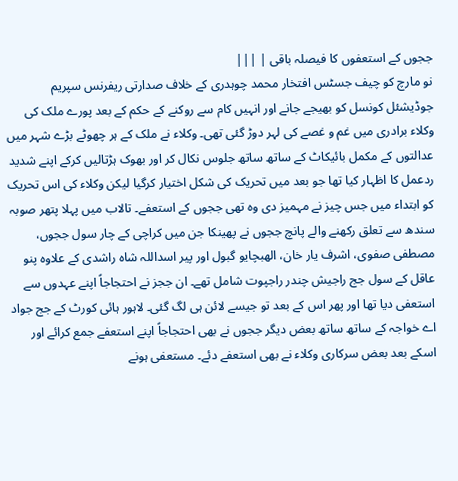ججوں کے استعفوں کا فیصلہ باقی | |||
نو مارچ کو چیف جسٹس افتخار محمد چوہدری کے خلاف صدارتی ریفرنس سپریم جوڈیشئل کونسل کو بھیجے جانے اور انہیں کام سے روکنے کے حکم کے بعد پورے ملک کی وکلاء برادری میں غم و غصے کی لہر دوڑ گئی تھی۔ وکلاء نے ملک کے ہر چھوٹے بڑے شہر میں عدالتوں کے مکمل بائیکاٹ کے ساتھ ساتھ جلوس نکال کر اور بھوک ہڑتالیں کرکے اپنے شدید ردعمل کا اظہار کیا تھا جو بعد میں تحریک کی شکل اختیار کرگیا لیکن وکلاء کی اس تحریک کو ابتداء میں جس چیز نے مہمیز دی وہ تھی ججوں کے استعفے۔ تالاب میں پہلا پتھر صوبہ سندھ سے تعلق رکھنے والے پانچ ججوں نے پھینکا جن میں کراچی کے چار سول ججوں، مصطفی صفوی، اشرف یار خان، الھبچایو گبول اور پیر اسداللہ شاہ راشدی کے علاوہ پنو عاقل کے سول جج راجیش چندر راجپوت شامل تھے۔ ان ججز نے احتجاجاً اپنے عہدوں سے استعفی دیا تھا اور پھر اس کے بعد تو جیسے لائن ہی لگ گئی۔ لاہور ہائی کورٹ کے جج جواد اے خواجہ کے ساتھ ساتھ بعض دیگر ججوں نے بھی احتجاجاً اپنے استعفے جمع کرائے اور اسکے بعد بعض سرکاری وکلاء نے بھی استعفے دئے۔ مستعفی ہونے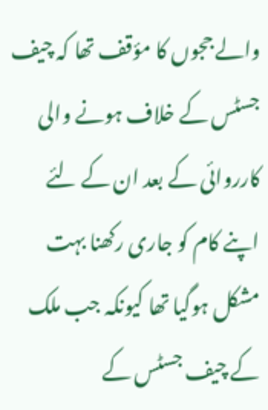والے ججوں کا مؤقف تھا کہ چیف جسٹس کے خلاف ہونے والی کارروائی کے بعد ان کے لئے اپنے کام کو جاری رکھنا بہت مشکل ہوگیا تھا کیونکہ جب ملک کے چیف جسٹس کے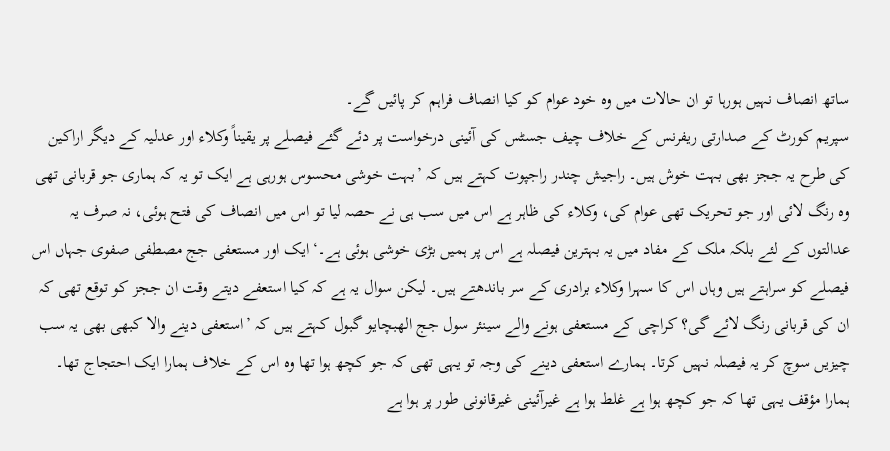ساتھ انصاف نہیں ہورہا تو ان حالات میں وہ خود عوام کو کیا انصاف فراہم کر پائیں گے۔
سپریم کورٹ کے صدارتی ریفرنس کے خلاف چیف جسٹس کی آئینی درخواست پر دئے گئے فیصلے پر یقیناً وکلاء اور عدلیہ کے دیگر اراکین کی طرح یہ ججز بھی بہت خوش ہیں۔ راجیش چندر راجپوت کہتے ہیں کہ ’بہت خوشی محسوس ہورہی ہے ایک تو یہ کہ ہماری جو قربانی تھی وہ رنگ لائی اور جو تحریک تھی عوام کی، وکلاء کی ظاہر ہے اس میں سب ہی نے حصہ لیا تو اس میں انصاف کی فتح ہوئی، نہ صرف یہ عدالتوں کے لئے بلکہ ملک کے مفاد میں یہ بہترین فیصلہ ہے اس پر ہمیں بڑی خوشی ہوئی ہے۔‘ ایک اور مستعفی جج مصطفی صفوی جہاں اس فیصلے کو سراہتے ہیں وہاں اس کا سہرا وکلاء برادری کے سر باندھتے ہیں۔ لیکن سوال یہ ہے کہ کیا استعفے دیتے وقت ان ججز کو توقع تھی کہ ان کی قربانی رنگ لائے گی؟ کراچی کے مستعفی ہونے والے سینئر سول جج الھبچایو گبول کہتے ہیں کہ ’استعفی دینے والا کبھی بھی یہ سب چیزیں سوچ کر یہ فیصلہ نہیں کرتا۔ ہمارے استعفی دینے کی وجہ تو یہی تھی کہ جو کچھ ہوا تھا وہ اس کے خلاف ہمارا ایک احتجاج تھا۔ ہمارا مؤقف یہی تھا کہ جو کچھ ہوا ہے غلط ہوا ہے غیرآئینی غیرقانونی طور پر ہوا ہے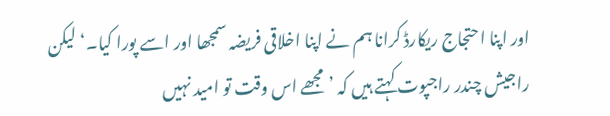اور اپنا احتجاج ریکارڈ کرانا ہم نے اپنا اخلاقی فریضہ سمجھا اور اسے پورا کیا۔‘ لیکن راجیش چندر راجپوت کہتے ہیں کہ ’مجھے اس وقت تو امید نہیں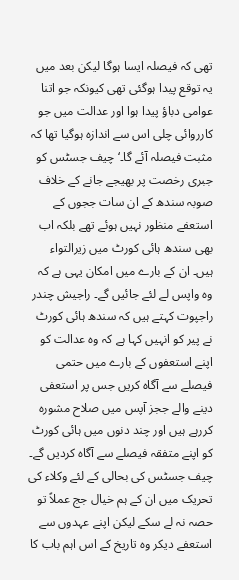تھی کہ فیصلہ ایسا ہوگا لیکن بعد میں یہ توقع پیدا ہوگئی تھی کیونکہ جو اتنا عوامی دباؤ پیدا ہوا اور عدالت میں جو کارروائی چلی اس سے اندازہ ہوگیا تھا کہ مثبت فیصلہ آئے گا۔‘ چیف جسٹس کو جبری رخصت پر بھیجے جانے کے خلاف صوبہ سندھ کے ان سات ججوں کے استعفے منظور نہیں ہوئے تھے بلکہ اب بھی سندھ ہائی کورٹ میں زیرالتواء ہیں۔ ان کے بارے میں امکان یہی ہے کہ وہ واپس لے لئے جائیں گے۔ راجیش چندر راجپوت کہتے ہیں کہ سندھ ہائی کورٹ نے پیر کو انہیں کہا ہے کہ وہ عدالت کو اپنے استعفوں کے بارے میں حتمی فیصلے سے آگاہ کریں جس پر استعفی دینے والے ججز آپس میں صلاح مشورہ کررہے ہیں اور چند دنوں میں ہائی کورٹ کو اپنے متفقہ فیصلے سے آگاہ کردیں گے۔ چیف جسٹس کی بحالی کے لئے وکلاء کی تحریک میں ان کے ہم خیال جج عملاً تو حصہ نہ لے سکے لیکن اپنے عہدوں سے استعفے دیکر وہ تاریخ کے اس اہم باب کا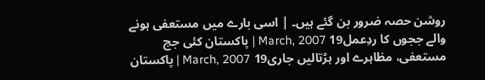روشن حصہ ضرور بن گئے ہیں۔ | اسی بارے میں مستعفی ہونے والے ججوں کا ردِعمل19 March, 2007 | پاکستان کئی جج مستعفی، مظاہرے اور ہڑتالیں جاری19 March, 2007 | پاکستان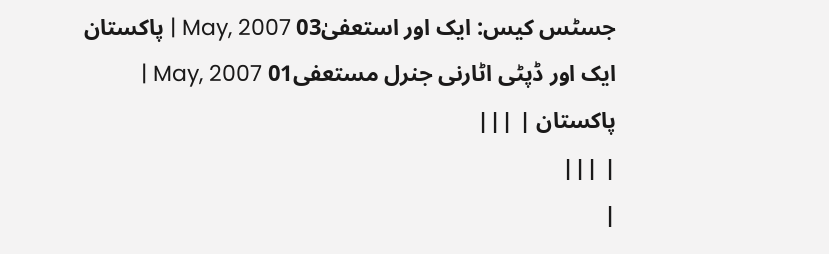جسٹس کیس: ایک اور استعفیٰ03 May, 2007 | پاکستان ایک اور ڈپٹی اٹارنی جنرل مستعفی01 May, 2007 | پاکستان | |||
| |||
|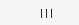|||